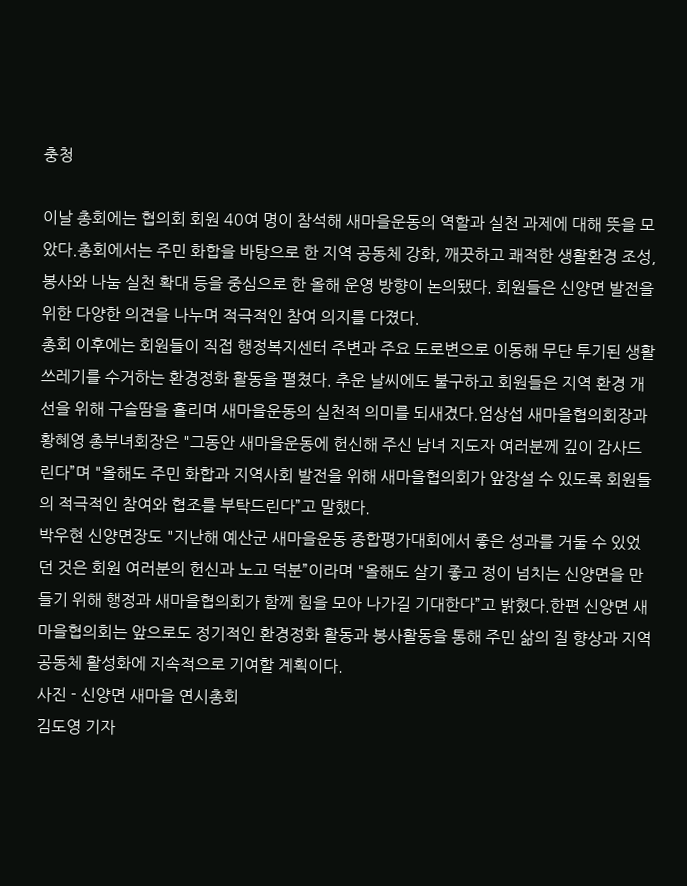충청

이날 총회에는 협의회 회원 40여 명이 참석해 새마을운동의 역할과 실천 과제에 대해 뜻을 모았다.총회에서는 주민 화합을 바탕으로 한 지역 공동체 강화, 깨끗하고 쾌적한 생활환경 조성, 봉사와 나눔 실천 확대 등을 중심으로 한 올해 운영 방향이 논의됐다. 회원들은 신양면 발전을 위한 다양한 의견을 나누며 적극적인 참여 의지를 다졌다.
총회 이후에는 회원들이 직접 행정복지센터 주변과 주요 도로변으로 이동해 무단 투기된 생활쓰레기를 수거하는 환경정화 활동을 펼쳤다. 추운 날씨에도 불구하고 회원들은 지역 환경 개선을 위해 구슬땀을 흘리며 새마을운동의 실천적 의미를 되새겼다.엄상섭 새마을협의회장과 황혜영 총부녀회장은 "그동안 새마을운동에 헌신해 주신 남녀 지도자 여러분께 깊이 감사드린다”며 "올해도 주민 화합과 지역사회 발전을 위해 새마을협의회가 앞장설 수 있도록 회원들의 적극적인 참여와 협조를 부탁드린다”고 말했다.
박우현 신양면장도 "지난해 예산군 새마을운동 종합평가대회에서 좋은 성과를 거둘 수 있었던 것은 회원 여러분의 헌신과 노고 덕분”이라며 "올해도 살기 좋고 정이 넘치는 신양면을 만들기 위해 행정과 새마을협의회가 함께 힘을 모아 나가길 기대한다”고 밝혔다.한편 신양면 새마을협의회는 앞으로도 정기적인 환경정화 활동과 봉사활동을 통해 주민 삶의 질 향상과 지역 공동체 활성화에 지속적으로 기여할 계획이다.
사진 - 신양면 새마을 연시총회
김도영 기자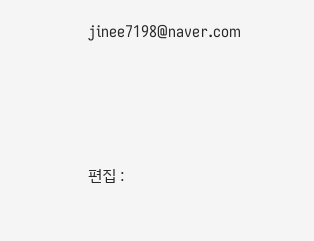jinee7198@naver.com






편집 :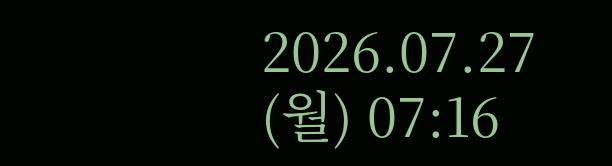2026.07.27 (월) 07:16